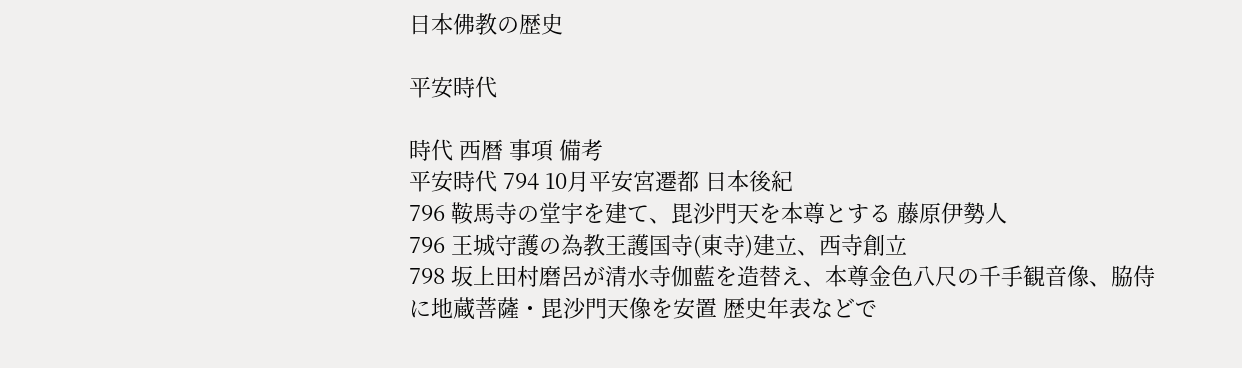日本佛教の歴史

平安時代

時代 西暦 事項 備考
平安時代 794 10月平安宮遷都 日本後紀
796 鞍馬寺の堂宇を建て、毘沙門天を本尊とする 藤原伊勢人
796 王城守護の為教王護国寺(東寺)建立、西寺創立
798 坂上田村磨呂が清水寺伽藍を造替え、本尊金色八尺の千手観音像、脇侍に地蔵菩薩・毘沙門天像を安置 歴史年表などで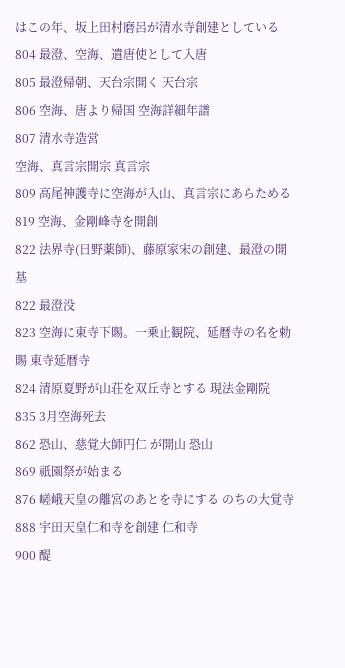はこの年、坂上田村磨呂が清水寺創建としている
804 最澄、空海、遣唐使として入唐
805 最澄帰朝、天台宗開く 天台宗
806 空海、唐より帰国 空海詳細年譜
807 清水寺造営
空海、真言宗開宗 真言宗
809 高尾神護寺に空海が入山、真言宗にあらためる
819 空海、金剛峰寺を開創
822 法界寺(日野薬師)、藤原家宋の創建、最澄の開基
822 最澄没
823 空海に東寺下賜。一乗止観院、延暦寺の名を勅賜 東寺延暦寺
824 清原夏野が山荘を双丘寺とする 現法金剛院
835 3月空海死去
862 恐山、慈覚大師円仁 が開山 恐山
869 祇園祭が始まる
876 嵯峨天皇の離宮のあとを寺にする のちの大覚寺
888 宇田天皇仁和寺を創建 仁和寺
900 醍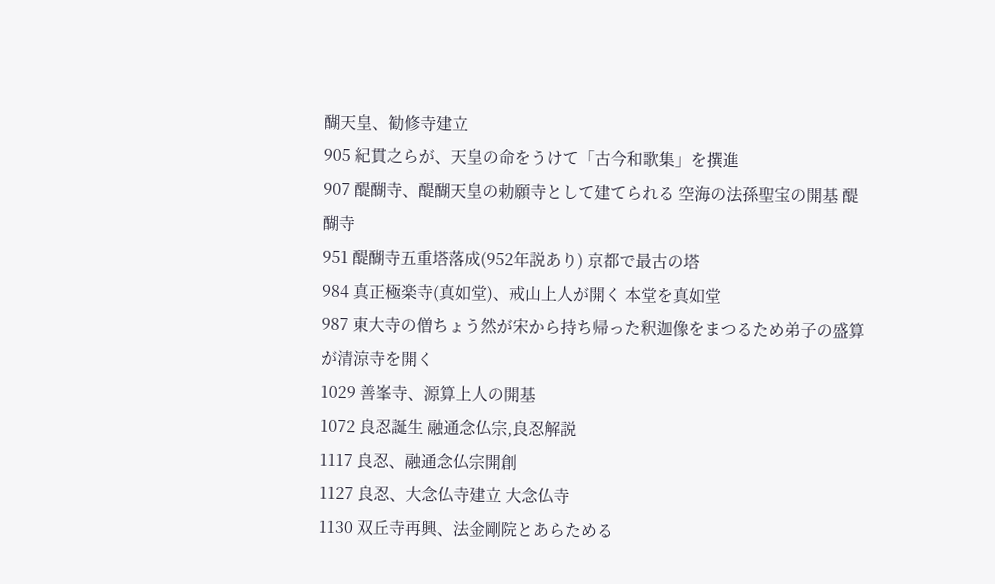醐天皇、勧修寺建立
905 紀貫之らが、天皇の命をうけて「古今和歌集」を撰進
907 醍醐寺、醍醐天皇の勅願寺として建てられる 空海の法孫聖宝の開基 醍醐寺
951 醍醐寺五重塔落成(952年説あり) 京都で最古の塔
984 真正極楽寺(真如堂)、戒山上人が開く 本堂を真如堂
987 東大寺の僧ちょう然が宋から持ち帰った釈迦像をまつるため弟子の盛算が清涼寺を開く
1029 善峯寺、源算上人の開基
1072 良忍誕生 融通念仏宗,良忍解説
1117 良忍、融通念仏宗開創
1127 良忍、大念仏寺建立 大念仏寺
1130 双丘寺再興、法金剛院とあらためる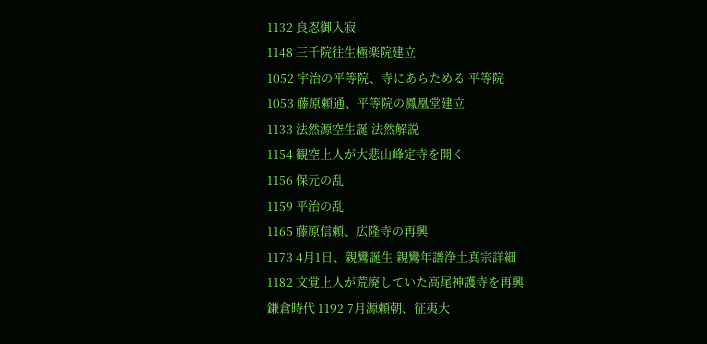1132 良忍御入寂
1148 三千院往生極楽院建立
1052 宇治の平等院、寺にあらためる 平等院
1053 藤原頼通、平等院の鳳凰堂建立
1133 法然源空生誕 法然解説
1154 観空上人が大悲山峰定寺を開く
1156 保元の乱
1159 平治の乱
1165 藤原信頼、広隆寺の再興
1173 4月1日、親鸞誕生 親鸞年譜浄土真宗詳細
1182 文覚上人が荒廃していた高尾神護寺を再興
鎌倉時代 1192 7月源頼朝、征夷大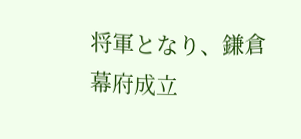将軍となり、鎌倉幕府成立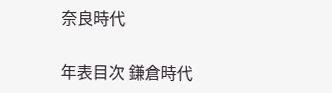奈良時代

年表目次 鎌倉時代